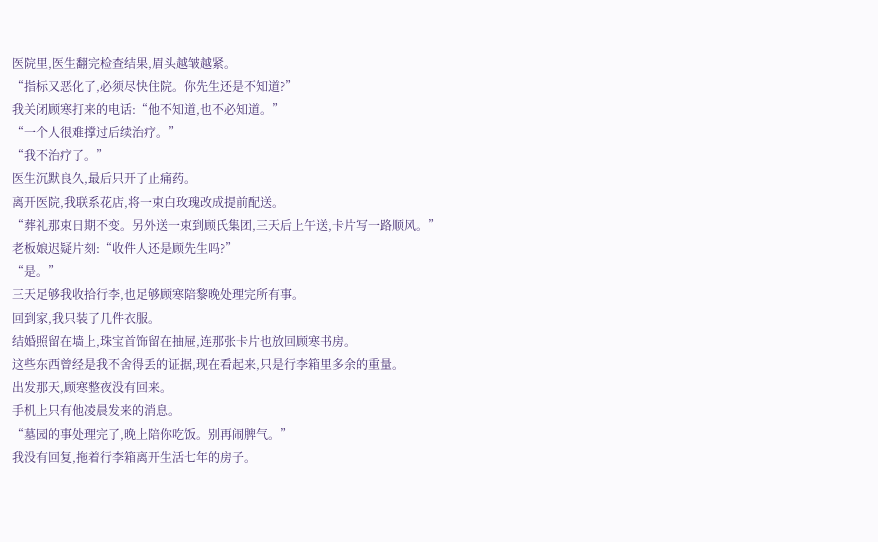医院里,医生翻完检查结果,眉头越皱越紧。
“指标又恶化了,必须尽快住院。你先生还是不知道?”
我关闭顾寒打来的电话:“他不知道,也不必知道。”
“一个人很难撑过后续治疗。”
“我不治疗了。”
医生沉默良久,最后只开了止痛药。
离开医院,我联系花店,将一束白玫瑰改成提前配送。
“葬礼那束日期不变。另外送一束到顾氏集团,三天后上午送,卡片写一路顺风。”
老板娘迟疑片刻:“收件人还是顾先生吗?”
“是。”
三天足够我收拾行李,也足够顾寒陪黎晚处理完所有事。
回到家,我只装了几件衣服。
结婚照留在墙上,珠宝首饰留在抽屉,连那张卡片也放回顾寒书房。
这些东西曾经是我不舍得丢的证据,现在看起来,只是行李箱里多余的重量。
出发那天,顾寒整夜没有回来。
手机上只有他凌晨发来的消息。
“墓园的事处理完了,晚上陪你吃饭。别再闹脾气。”
我没有回复,拖着行李箱离开生活七年的房子。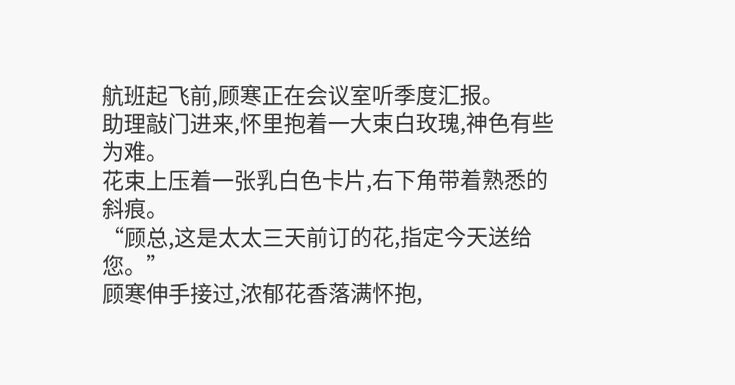航班起飞前,顾寒正在会议室听季度汇报。
助理敲门进来,怀里抱着一大束白玫瑰,神色有些为难。
花束上压着一张乳白色卡片,右下角带着熟悉的斜痕。
“顾总,这是太太三天前订的花,指定今天送给您。”
顾寒伸手接过,浓郁花香落满怀抱,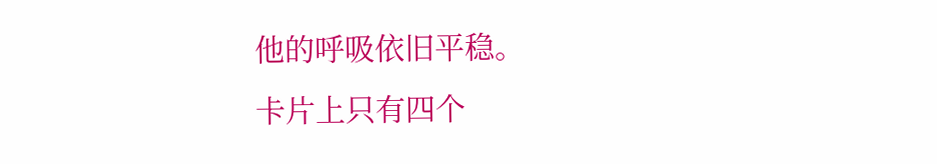他的呼吸依旧平稳。
卡片上只有四个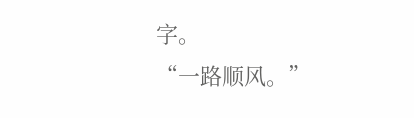字。
“一路顺风。”